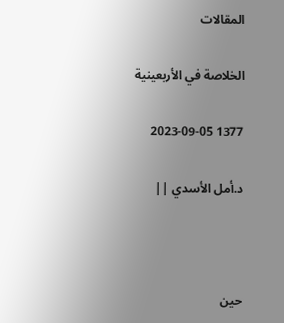المقالات

الخلاصة في الأربعينية

1377 2023-09-05

د.أمل الأسدي ||



حين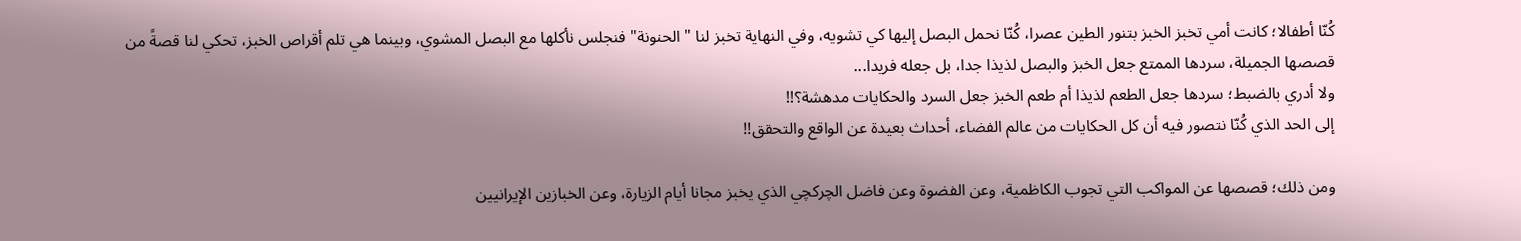كُنّا أطفالا؛ كانت أمي تخبز الخبز بتنور الطين عصرا، كُنّا نحمل البصل إليها كي تشويه، وفي النهاية تخبز لنا " الحنونة" فنجلس نأكلها مع البصل المشوي، وبينما هي تلم أقراص الخبز، تحكي لنا قصةً من قصصها الجميلة، سردها الممتع جعل الخبز والبصل لذيذا جدا، بل جعله فريدا...
ولا أدري بالضبط؛ سردها جعل الطعم لذيذا أم طعم الخبز جعل السرد والحكايات مدهشة؟!!
إلی الحد الذي كُنّا نتصور فيه أن كل الحكايات من عالم الفضاء، أحداث بعيدة عن الواقع والتحقق!!

ومن ذلك؛ قصصها عن المواكب التي تجوب الكاظمية، وعن الفضوة وعن فاضل الچركچي الذي يخبز مجانا أيام الزيارة، وعن الخبازين الإيرانيين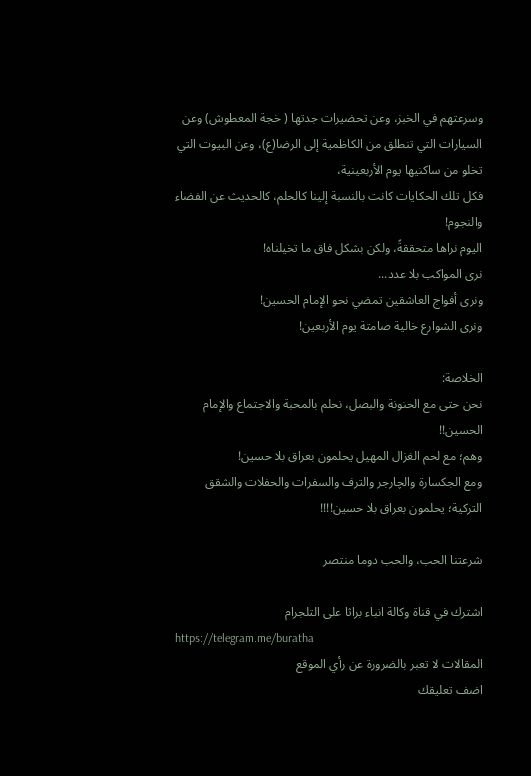وسرعتهم في الخبز، وعن تحضيرات جدتها ( خجة المعطوش) وعن السيارات التي تنطلق من الكاظمية إلی الرضا(ع)، وعن البيوت التي تخلو من ساكنيها يوم الأربعينية،
فكل تلك الحكايات كانت بالنسبة إلينا كالحلم، كالحديث عن الفضاء والنجوم!
اليوم نراها متحققةً، ولكن بشكل فاق ما تخيلناه!
نری المواكب بلا عدد...
ونری أفواج العاشقين تمضي نحو الإمام الحسين!
ونری الشوارع خالية صامتة يوم الأربعين!

الخلاصة:
نحن حتی مع الحنونة والبصل، نحلم بالمحبة والاجتماع والإمام الحسين!!
وهم؛ مع لحم الغزال المهيل يحلمون بعراق بلا حسين!
ومع الجكسارة والچارجر والترف والسفرات والحفلات والشقق التركية؛ يحلمون بعراق بلا حسين!!!!

شرعتنا الحب، والحب دوما منتصر

اشترك في قناة وكالة انباء براثا على التلجرام
https://telegram.me/buratha
المقالات لا تعبر بالضرورة عن رأي الموقع
اضف تعليقك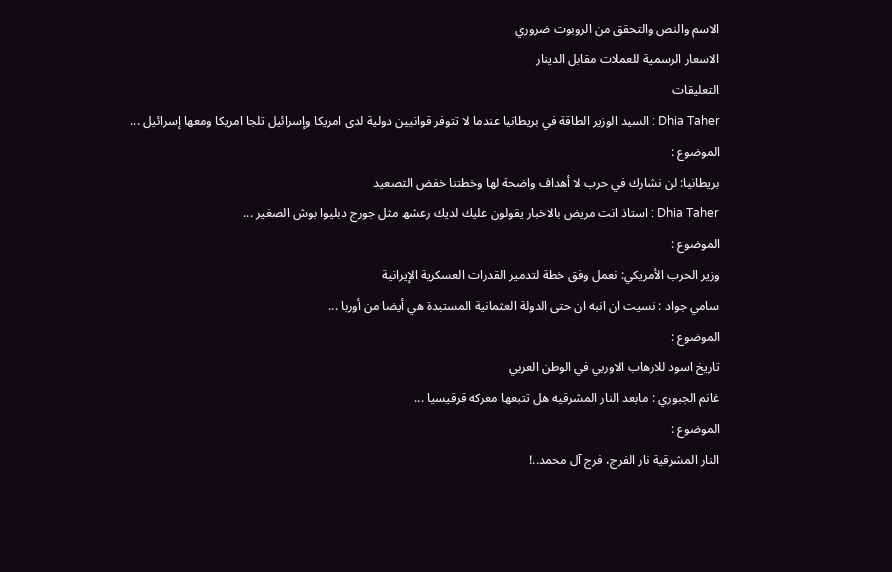الاسم والنص والتحقق من الروبوت ضروري
الاسعار الرسمية للعملات مقابل الدينار
التعليقات
Dhia Taher : السيد الوزير الطاقة في بريطانيا عندما لا تتوفر قوانيين دولية لدى امريكا وإسرائيل تلجا امريكا ومعھا إسرائيل ...
الموضوع :
بريطانيا: لن نشارك في حرب لا أهداف واضحة لها وخطتنا خفض التصعيد
Dhia Taher : استاذ انت مريض بالاخبار يقولون عليك لديك رعشھ مثل جورج دبليوا بوش الصغير ...
الموضوع :
وزير الحرب الأمريكي: نعمل وفق خطة لتدمير القدرات العسكرية الإيرانية
سامي جواد : نسيت ان انبه ان حتى الدولة العثمانية المستبدة هي أيضا من أوربا ...
الموضوع :
تاريخ اسود للارهاب الاوربي في الوطن العربي
غانم الجبوري : مابعد النار المشرقيه هل تتبعها معركه قرقيسيا ...
الموضوع :
النار المشرقية نار الفرج، فرج آل محمد..!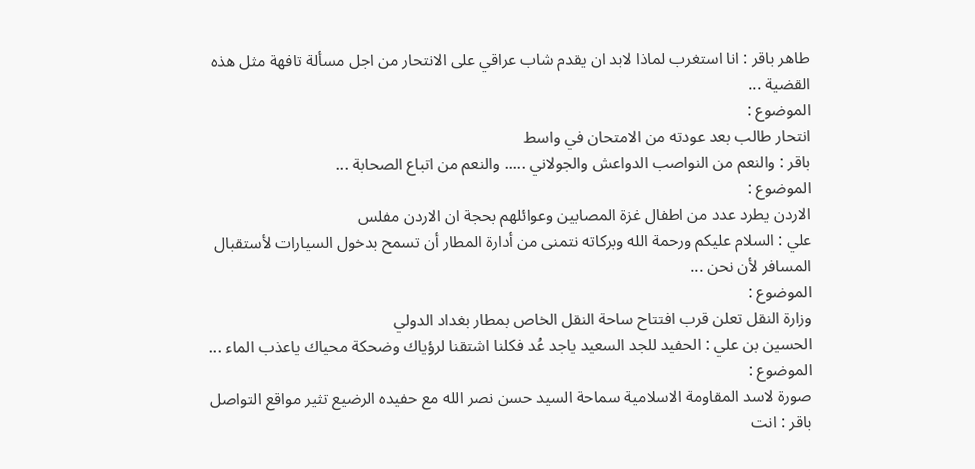طاهر باقر : انا استغرب لماذا لابد ان يقدم شاب عراقي على الانتحار من اجل مسألة تافهة مثل هذه القضية ...
الموضوع :
انتحار طالب بعد عودته من الامتحان في واسط
باقر : والنعم من النواصب الدواعش والجولاني ..... والنعم من اتباع الصحابة ...
الموضوع :
الاردن يطرد عدد من اطفال غزة المصابين وعوائلهم بحجة ان الاردن مفلس
علي : السلام عليكم ورحمة الله وبركاته نتمنى من أدارة المطار أن تسمح بدخول السيارات لأستقبال المسافر لأن نحن ...
الموضوع :
وزارة النقل تعلن قرب افتتاح ساحة النقل الخاص بمطار بغداد الدولي
الحسين بن علي : الحفيد للجد السعيد ياجد عُد فكلنا اشتقنا لرؤياك وضحكة محياك ياعذب الماء ...
الموضوع :
صورة لاسد المقاومة الاسلامية سماحة السيد حسن نصر الله مع حفيده الرضيع تثير مواقع التواصل
باقر : انت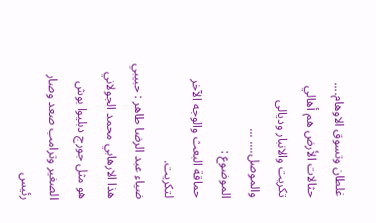غلطان وتسوق الاوهام.... حثالات الأرض هم أهالي تكريت والانبار وديالى والموصل.... ...
الموضوع :
حماقة البعث والوجه الآخر لتكريت.
ضياء عبد الرضا طاهر : حبيبي ھذا الارھابي محمد الجولاني ھو مثل جورج دبليوا بوش الصغير وترامب صعد وصار رئيس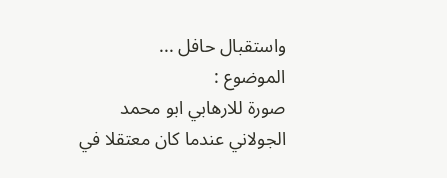واستقبال حافل ...
الموضوع :
صورة للارهابي ابو محمد الجولاني عندما كان معتقلا في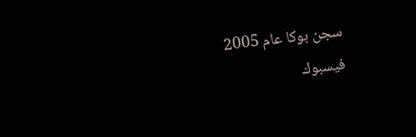سجن بوكا عام 2005
فيسبوك